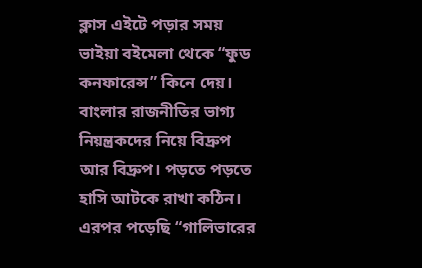ক্লাস এইটে পড়ার সময় ভাইয়া বইমেলা থেকে “ফুড কনফারেন্স” কিনে দেয়। বাংলার রাজনীতির ভাগ্য নিয়ন্ত্রকদের নিয়ে বিদ্রুপ আর বিদ্রুপ। পড়তে পড়তে হাসি আটকে রাখা কঠিন। এরপর পড়েছি “গালিভারের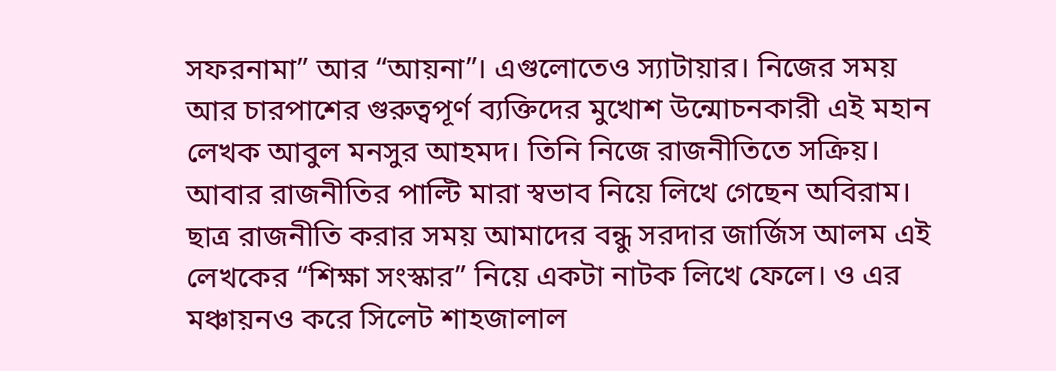সফরনামা” আর “আয়না”। এগুলোতেও স্যাটায়ার। নিজের সময় আর চারপাশের গুরুত্বপূর্ণ ব্যক্তিদের মুখোশ উন্মোচনকারী এই মহান লেখক আবুল মনসুর আহমদ। তিনি নিজে রাজনীতিতে সক্রিয়। আবার রাজনীতির পাল্টি মারা স্বভাব নিয়ে লিখে গেছেন অবিরাম।
ছাত্র রাজনীতি করার সময় আমাদের বন্ধু সরদার জার্জিস আলম এই লেখকের “শিক্ষা সংস্কার” নিয়ে একটা নাটক লিখে ফেলে। ও এর মঞ্চায়নও করে সিলেট শাহজালাল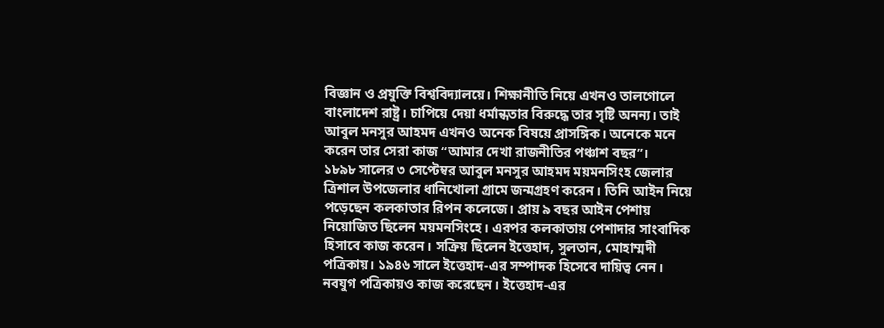বিজ্ঞান ও প্রযুক্তি বিশ্ববিদ্যালয়ে। শিক্ষানীতি নিয়ে এখনও তালগোলে বাংলাদেশ রাষ্ট্র। চাপিয়ে দেয়া ধর্মান্ধতার বিরুদ্ধে তার সৃষ্টি অনন্য। তাই আবুল মনসুর আহমদ এখনও অনেক বিষয়ে প্রাসঙ্গিক। অনেকে মনে করেন তার সেরা কাজ “আমার দেখা রাজনীতির পঞ্চাশ বছর”।
১৮৯৮ সালের ৩ সেপ্টেম্বর আবুল মনসুর আহমদ ময়মনসিংহ জেলার ত্রিশাল উপজেলার ধানিখোলা গ্রামে জন্মগ্রহণ করেন। তিনি আইন নিয়ে পড়েছেন কলকাতার রিপন কলেজে। প্রায় ৯ বছর আইন পেশায় নিয়োজিত ছিলেন ময়মনসিংহে। এরপর কলকাতায় পেশাদার সাংবাদিক হিসাবে কাজ করেন। সক্রিয় ছিলেন ইত্তেহাদ, সুলতান, মোহাম্মদী পত্রিকায়। ১৯৪৬ সালে ইত্তেহাদ-এর সম্পাদক হিসেবে দায়িত্ব নেন। নবযুগ পত্রিকায়ও কাজ করেছেন। ইত্তেহাদ-এর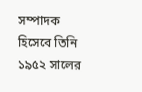সম্পাদক হিসেবে তিনি ১৯৫২ সালের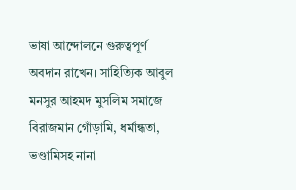ভাষা আন্দোলনে গুরুত্বপূর্ণ অবদান রাখেন। সাহিত্যিক আবুল মনসুর আহমদ মুসলিম সমাজে বিরাজমান গোঁড়ামি, ধর্মান্ধতা, ভণ্ডামিসহ নানা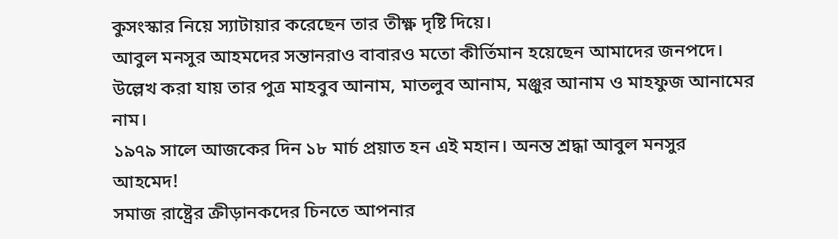কুসংস্কার নিয়ে স্যাটায়ার করেছেন তার তীক্ষ্ণ দৃষ্টি দিয়ে।
আবুল মনসুর আহমদের সন্তানরাও বাবারও মতো কীর্তিমান হয়েছেন আমাদের জনপদে। উল্লেখ করা যায় তার পুত্র মাহবুব আনাম, মাতলুব আনাম, মঞ্জুর আনাম ও মাহফুজ আনামের নাম।
১৯৭৯ সালে আজকের দিন ১৮ মার্চ প্রয়াত হন এই মহান। অনন্ত শ্রদ্ধা আবুল মনসুর আহমেদ!
সমাজ রাষ্ট্রের ক্রীড়ানকদের চিনতে আপনার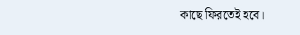কাছে ফিরতেই হবে।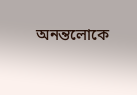অনন্তলোকে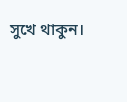সুখে থাকুন।